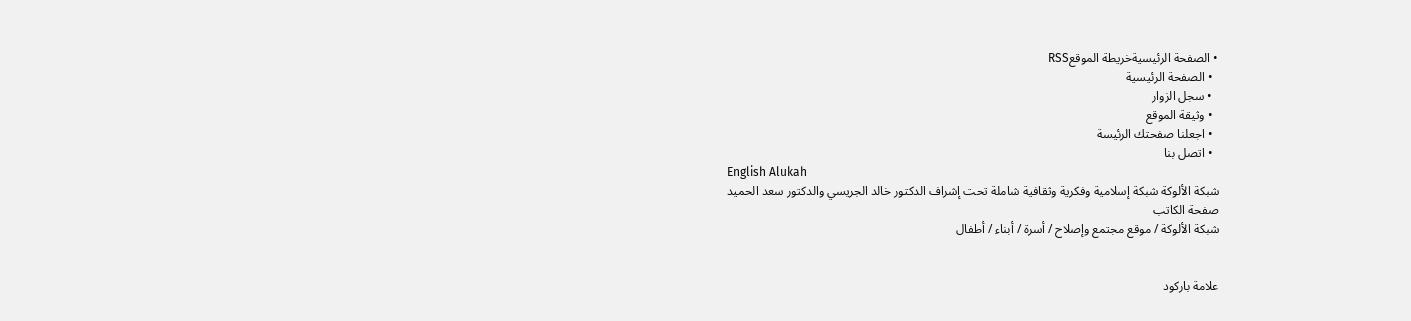• الصفحة الرئيسيةخريطة الموقعRSS
  • الصفحة الرئيسية
  • سجل الزوار
  • وثيقة الموقع
  • اجعلنا صفحتك الرئيسة
  • اتصل بنا
English Alukah
شبكة الألوكة شبكة إسلامية وفكرية وثقافية شاملة تحت إشراف الدكتور خالد الجريسي والدكتور سعد الحميد
صفحة الكاتب
شبكة الألوكة / موقع مجتمع وإصلاح / أسرة / أبناء / أطفال


علامة باركود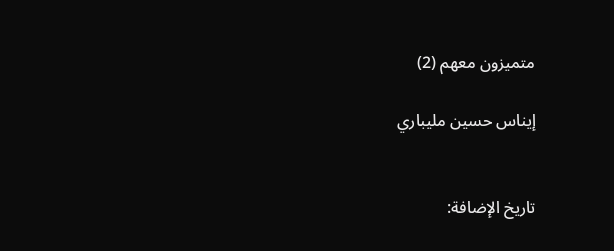متميزون معهم (2)

إيناس حسين مليباري


تاريخ الإضافة: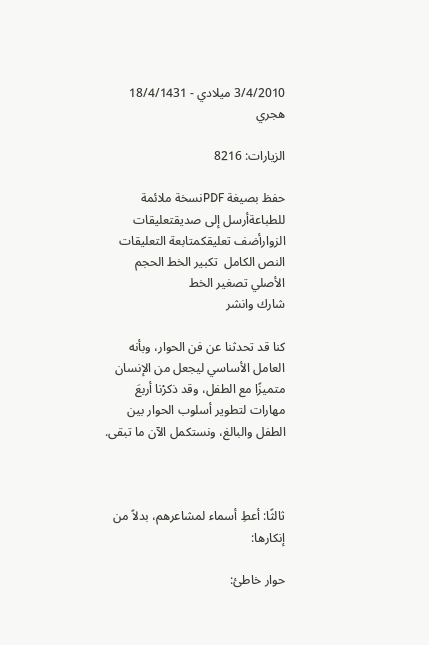3/4/2010 ميلادي - 18/4/1431 هجري

الزيارات: 8216

حفظ بصيغة PDFنسخة ملائمة للطباعةأرسل إلى صديقتعليقات الزوارأضف تعليقكمتابعة التعليقات
النص الكامل  تكبير الخط الحجم الأصلي تصغير الخط
شارك وانشر

كنا قد تحدثنا عن فن الحوار، وبأنه العامل الأساسي ليجعل من الإنسان متميزًا مع الطفل، وقد ذكرْنا أربعَ مهارات لتطوير أسلوب الحوار بين الطفل والبالغ، ونستكمل الآن ما تبقى.



ثالثًا: أعطِ أسماء لمشاعرهم، بدلاً من إنكارها:

حوار خاطئ: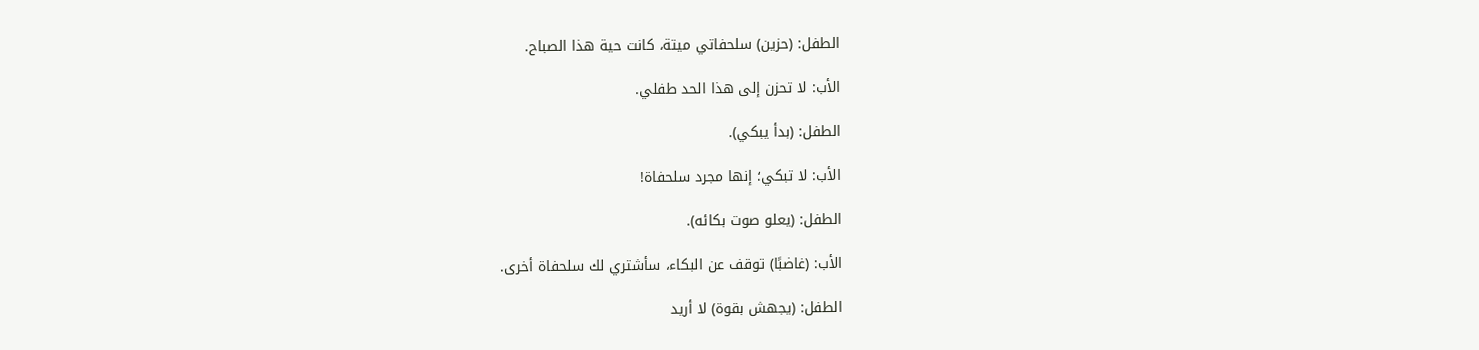الطفل: (حزين) سلحفاتي ميتة، كانت حية هذا الصباح.

الأب: لا تحزن إلى هذا الحد طفلي.

الطفل: (بدأ يبكي).

الأب: لا تبكي؛ إنها مجرد سلحفاة!

الطفل: (يعلو صوت بكائه).

الأب: (غاضبًا) توقف عن البكاء، سأشتري لك سلحفاة أخرى.

الطفل: (يجهش بقوة) لا أريد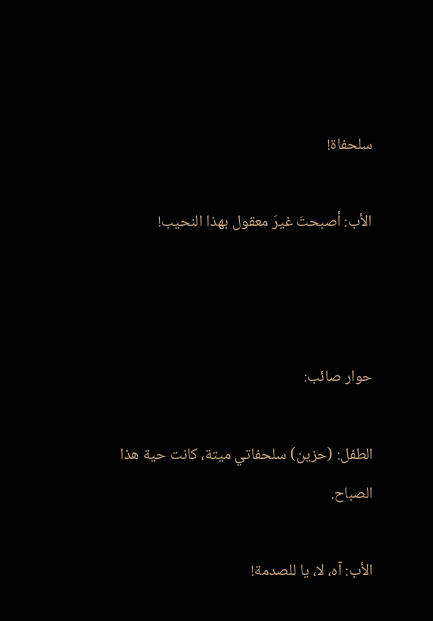سلحفاة!

الأب: أصبحتَ غيرَ معقول بهذا النحيب!



حوار صائب:

الطفل: (حزين) سلحفاتي ميتة، كانت حية هذا الصباح.

الأب: آه، لا، يا للصدمة!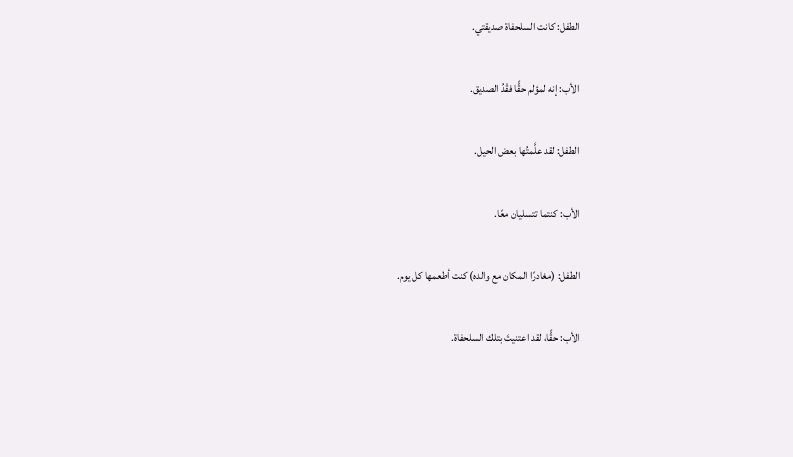الطفل: كانت السلحفاة صديقتي.

الأب: إنه لمؤلم حقًّا فقْدُ الصديق.

الطفل: لقد علَّمتُها بعض الحيل.

الأب: كنتما تتسليان معًا.

الطفل: (مغادرًا المكان مع والده) كنت أطعمها كل يوم.

الأب: حقًّا، لقد اعتنيتَ بتلك السلحفاة.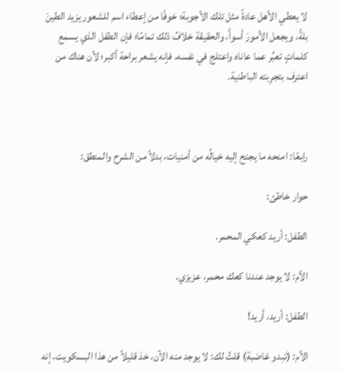لا يعطي الأهل عادةً مثل تلك الأجوبة؛ خوفًا من إعطاء اسم للشعور يزيد الطينَ بلةً، ويجعل الأمورَ أسوأَ، والحقيقة خلافُ ذلك تمامًا؛ فإن الطفل الذي يسمع كلماتٍ تعبِّر عما عاناه واعتلج في نفسه، فإنه يشعر براحة أكبر؛ لأن هناك من اعترف بتجرِبته الباطنية.



رابعًا: امنحه ما يجنح إليه خيالُه من أمنيات، بدلاً من الشرح والمنطق:

حوار خاطئ:

الطفل: أريد كعكي المحمر.

الأم: لا يوجد عندنا كعك محمر، عزيزي.

الطفل: أريد، أريد!

الأم: (تبدو غاضبة) قلتُ لك: لا يوجد منه الآن، خذ قليلاً من هذا البسكويت، إنه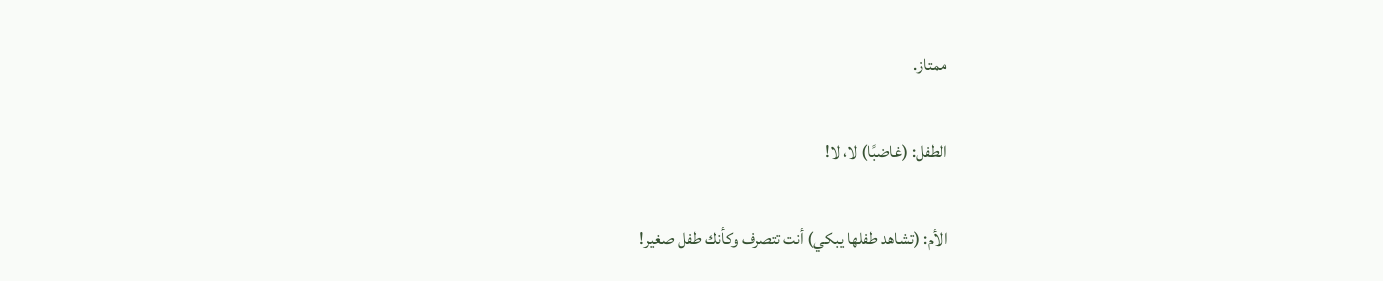ممتاز.

الطفل: (غاضبًا) لا، لا!

الأم: (تشاهد طفلها يبكي) أنت تتصرف وكأنك طفل صغير!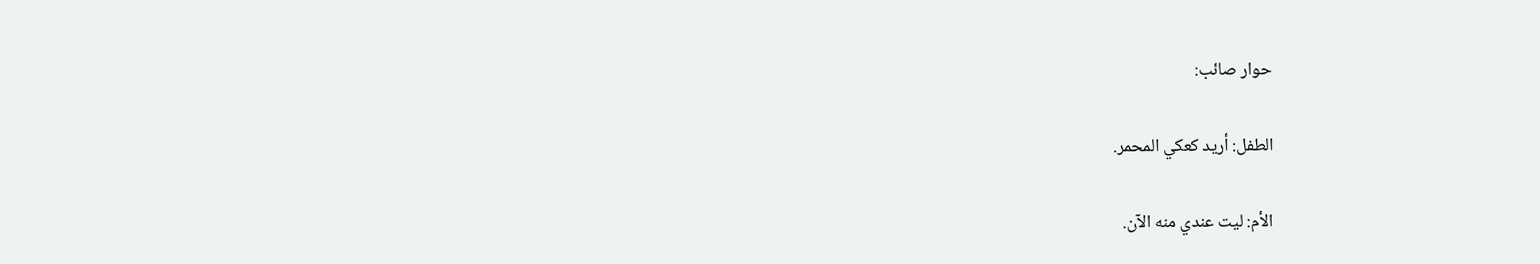حوار صائب:

الطفل: أريد كعكي المحمر.

الأم: ليت عندي منه الآن.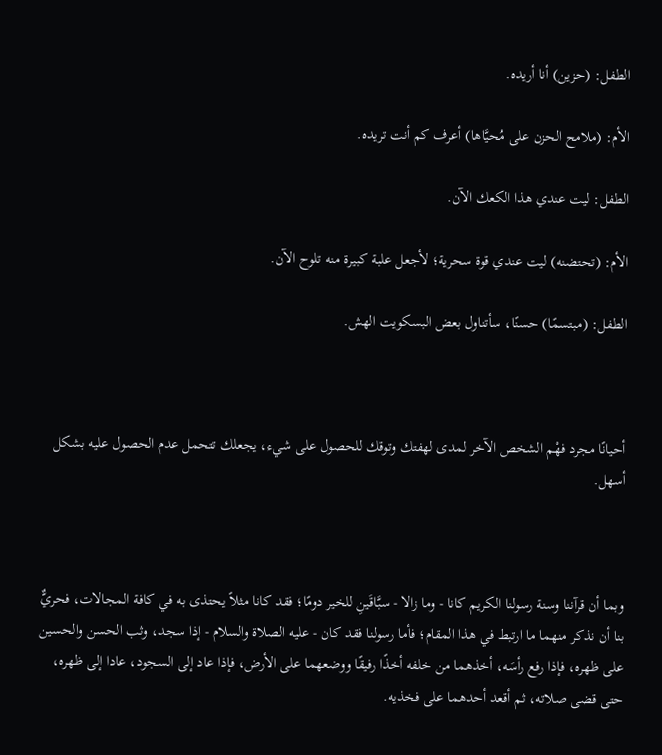الطفل: (حزين) أنا أريده.

الأم: (ملامح الحزن على مُحيَّاها) أعرف كم أنت تريده.

الطفل: ليت عندي هذا الكعك الآن.

الأم: (تحتضنه) ليت عندي قوة سحرية؛ لأجعل علبة كبيرة منه تلوح الآن.

الطفل: (مبتسمًا) حسنًا، سأتناول بعض البسكويت الهش.



أحيانًا مجرد فهْم الشخص الآخر لمدى لهفتك وتوقك للحصول على شيء، يجعلك تتحمل عدم الحصول عليه بشكل أسهل.



وبما أن قرآننا وسنة رسولنا الكريم كانا - وما زالا - سبَّاقَينِ للخير دومًا؛ فقد كانا مثلاً يحتذى به في كافة المجالات، فحريٌّ بنا أن نذكر منهما ما ارتبط في هذا المقام؛ فأما رسولنا فقد كان - عليه الصلاة والسلام - إذا سجد، وثب الحسن والحسين على ظهره، فإذا رفع رأسَه، أخذهما من خلفه أخذًا رفيقًا ووضعهما على الأرض، فإذا عاد إلى السجود، عادا إلى ظهره، حتى قضى صلاته، ثم أقعد أحدهما على فخذيه.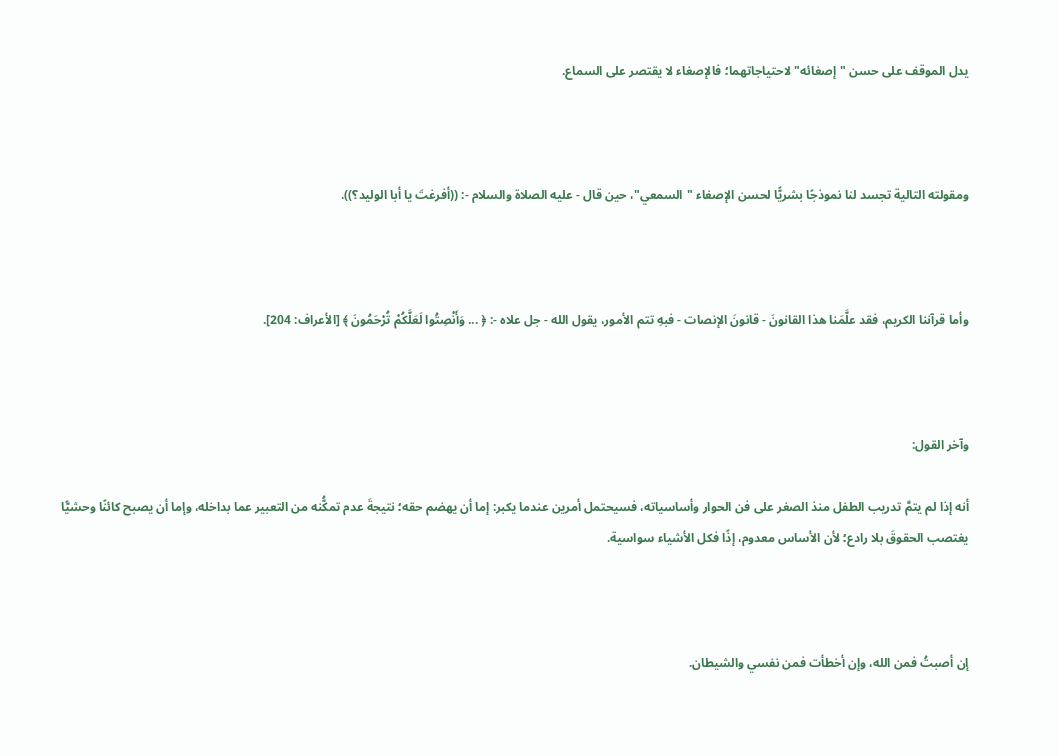يدل الموقف على حسن "إصغائه" لاحتياجاتهما؛ فالإصغاء لا يقتصر على السماع.



ومقولته التالية تجسد لنا نموذجًا بشريًّا لحسن الإصغاء "السمعي"، حين قال - عليه الصلاة والسلام -: ((أفرغتَ يا أبا الوليد؟)).



وأما قرآننا الكريم، فقد علَّمَنا هذا القانونَ - قانونَ الإنصات - فبهِ تتم الأمور، يقول الله - جل علاه -: ﴿ ... وَأَنْصِتُوا لَعَلَّكُمْ تُرْحَمُونَ ﴾ [الأعراف: 204].



وآخر القول:

أنه إذا لم يتمَّ تدريب الطفل منذ الصغر على فن الحوار وأساسياته، فسيحتمل أمرين عندما يكبر: إما أن يهضم حقه؛ نتيجةَ عدم تمكُّنه من التعبير عما بداخله، وإما أن يصبح كائنًا وحشيًّا يغتصب الحقوقَ بلا رادع؛ لأن الأساس معدوم، إذًا فكل الأشياء سواسية.



إن أصبتُ فمن الله، وإن أخطأت فمن نفسي والشيطان.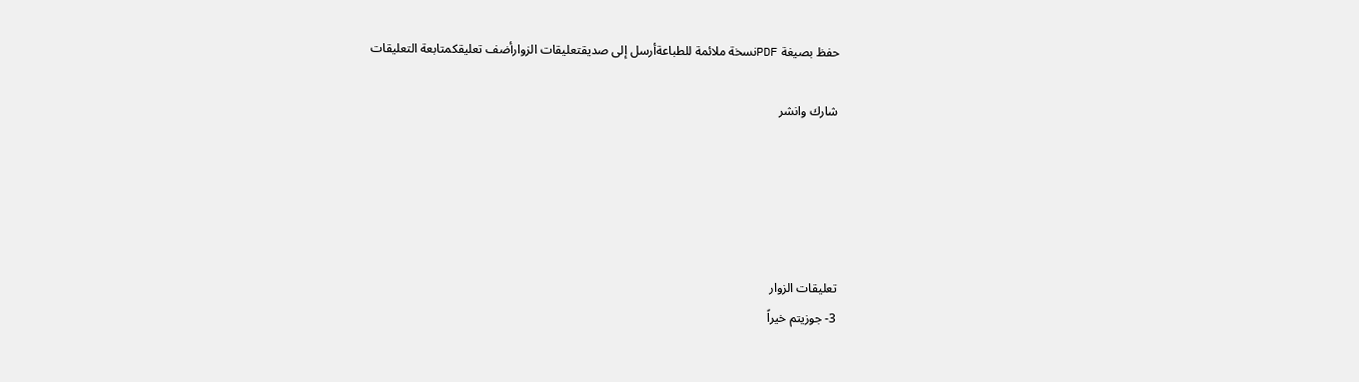حفظ بصيغة PDFنسخة ملائمة للطباعةأرسل إلى صديقتعليقات الزوارأضف تعليقكمتابعة التعليقات

شارك وانشر





تعليقات الزوار
3- جوزيتم خيراً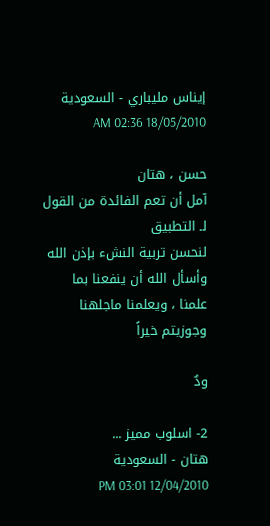إيناس مليباري - السعودية 18/05/2010 02:36 AM

حسن ، هتان
آمل أن تعم الفائدة من القول لـ التطبيق
لنحسن تربية النشء بإذن الله
وأسأل الله أن ينفعنا بما علمنا ، ويعلمنا ماجلهنا
وجوزيتم خيراً

ودٌ

2- اسلوب مميز ...
هتان - السعودية 12/04/2010 03:01 PM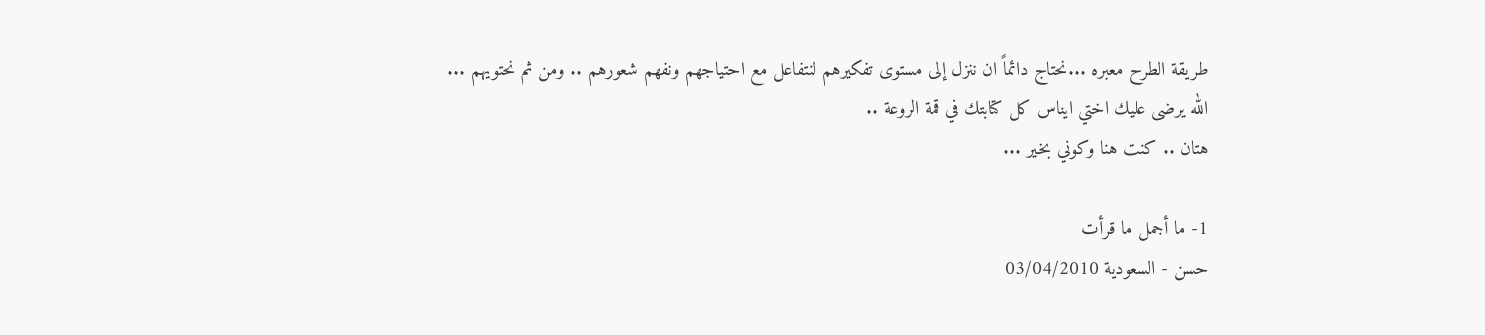طريقة الطرح معبره ...نحتاج دائماً ان ننزل إلى مستوى تفكيرهم لنتفاعل مع احتياجهم ونفهم شعورهم .. ومن ثم نحتويهم ...
الله يرضى عليك اختي ايناس كل كتابتك في قمة الروعة ..
هتان .. كنت هنا وكوني بخير ...

1- ما أجمل ما قرأت
حسن - السعودية 03/04/2010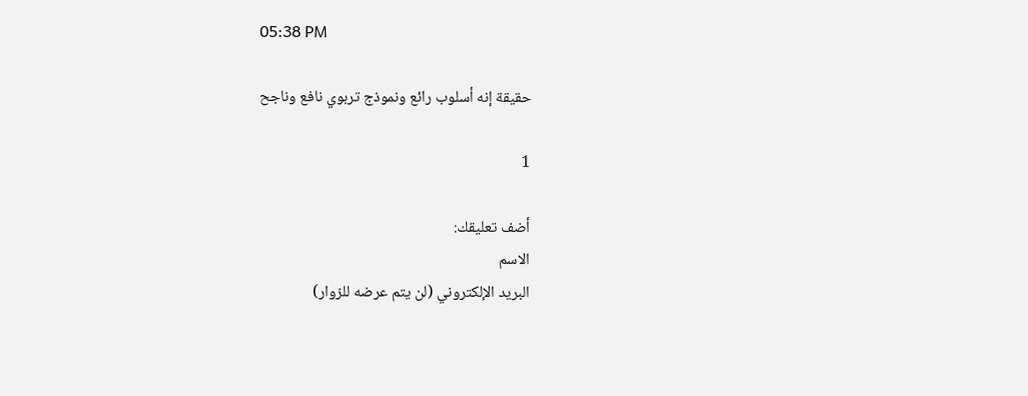05:38 PM

حقيقة إنه أسلوب رائع ونموذج تربوي نافع وناجح

1

أضف تعليقك:
الاسم
البريد الإلكتروني (لن يتم عرضه للزوار)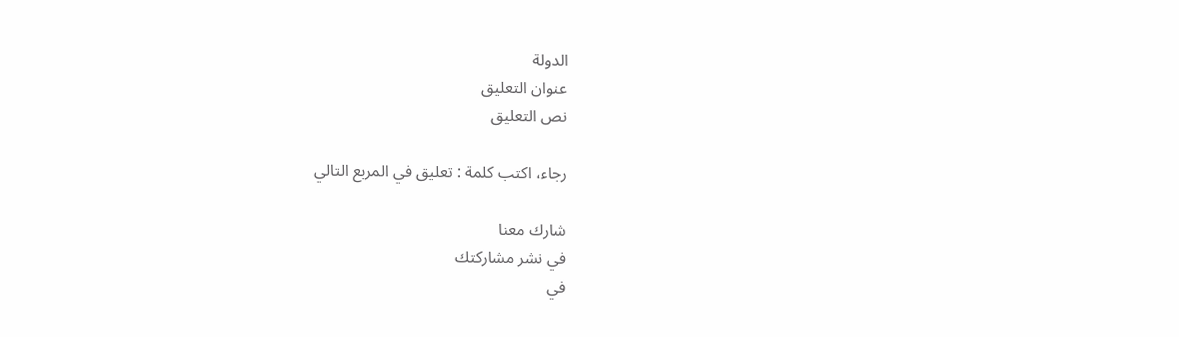الدولة
عنوان التعليق
نص التعليق

رجاء، اكتب كلمة : تعليق في المربع التالي

شارك معنا
في نشر مشاركتك
في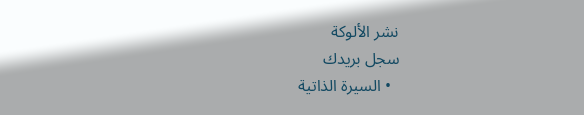نشر الألوكة
سجل بريدك
  • السيرة الذاتية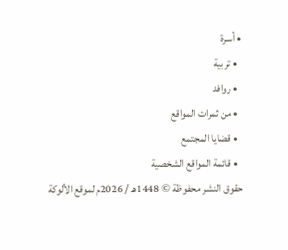• أسرة
  • تربية
  • روافد
  • من ثمرات المواقع
  • قضايا المجتمع
  • قائمة المواقع الشخصية
حقوق النشر محفوظة © 1448هـ / 2026م لموقع الألوكة